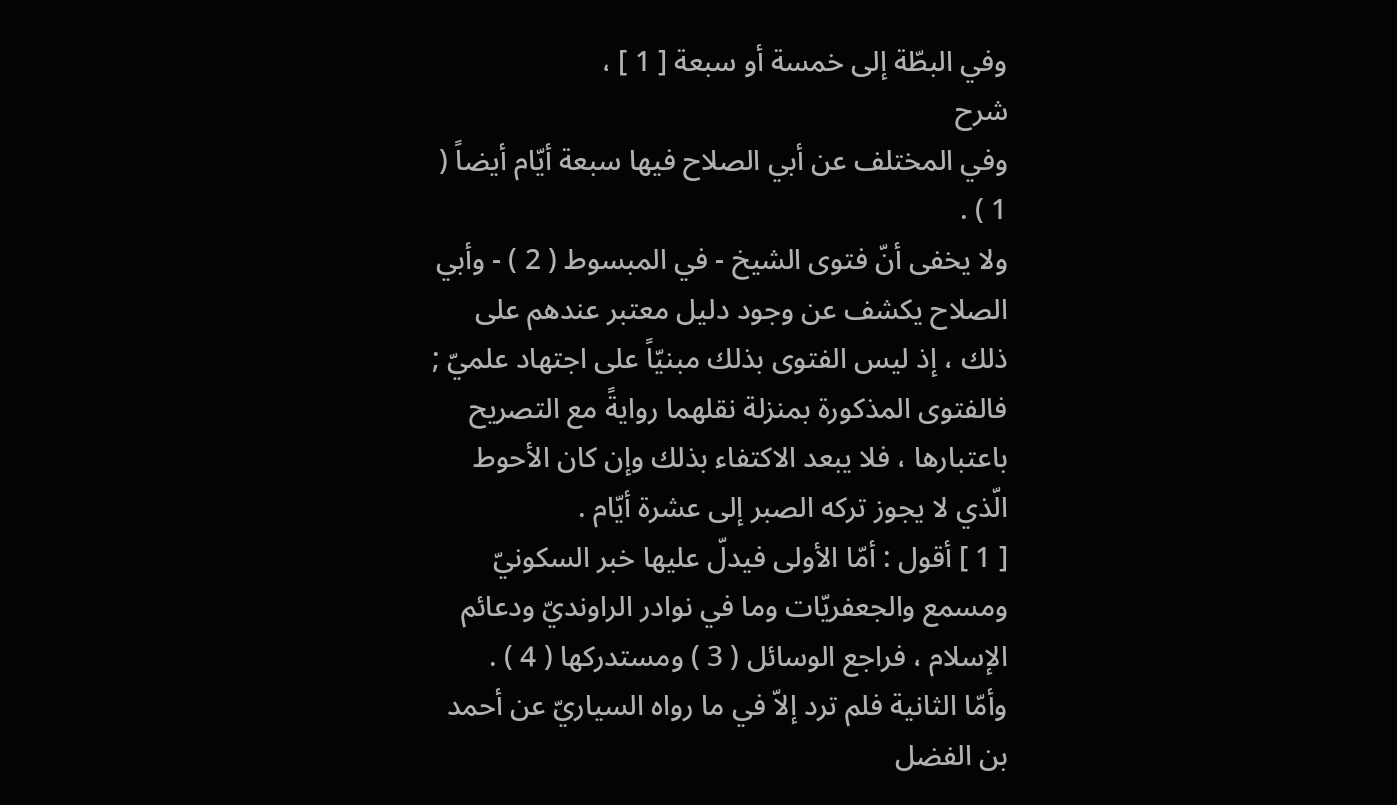وفي البطّة إلى خمسة أو سبعة [ 1 ] ،
شرح
وفي المختلف عن أبي الصلاح فيها سبعة أيّام أيضاً ( 1 ) .
ولا يخفى أنّ فتوى الشيخ - في المبسوط ( 2 ) - وأبي الصلاح يكشف عن وجود دليل معتبر عندهم على ذلك ، إذ ليس الفتوى بذلك مبنيّاً على اجتهاد علميّ ; فالفتوى المذكورة بمنزلة نقلهما روايةً مع التصريح باعتبارها ، فلا يبعد الاكتفاء بذلك وإن كان الأحوط الّذي لا يجوز تركه الصبر إلى عشرة أيّام .
[ 1 ] أقول : أمّا الأولى فيدلّ عليها خبر السكونيّ ومسمع والجعفريّات وما في نوادر الراونديّ ودعائم الإسلام ، فراجع الوسائل ( 3 ) ومستدركها ( 4 ) .
وأمّا الثانية فلم ترد إلاّ في ما رواه السياريّ عن أحمد بن الفضل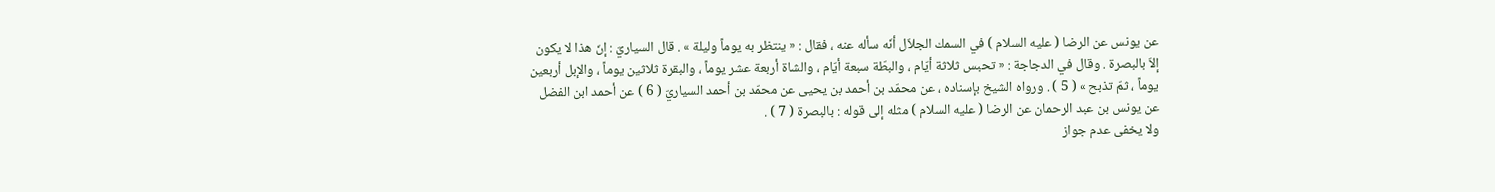عن يونس عن الرضا ( عليه السلام ) في السمك الجلاّل أنّه سأله عنه ، فقال : « ينتظر به يوماً وليلة » . قال السياريّ : إنّ هذا لا يكون إلاّ بالبصرة . وقال في الدجاجة : « تحبس ثلاثة أيّام ، والبطّة سبعة أيّام ، والشاة أربعة عشر يوماً ، والبقرة ثلاثين يوماً ، والإبل أربعين يوماً ، ثمّ تذبح » ( 5 ) . ورواه الشيخ بإسناده ، عن محمّد بن أحمد بن يحيى عن محمّد بن أحمد السياريّ ( 6 ) عن أحمد ابن الفضل عن يونس بن عبد الرحمان عن الرضا ( عليه السلام ) مثله إلى قوله : بالبصرة ( 7 ) .
ولا يخفى عدم جواز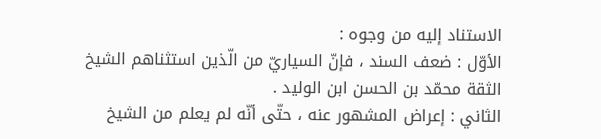الاستناد إليه من وجوه :
الأوّل : ضعف السند ، فإنّ السياريّ من الّذين استثناهم الشيخ الثقة محمّد بن الحسن ابن الوليد .
الثاني : إعراض المشهور عنه ، حتّى أنّه لم يعلم من الشيخ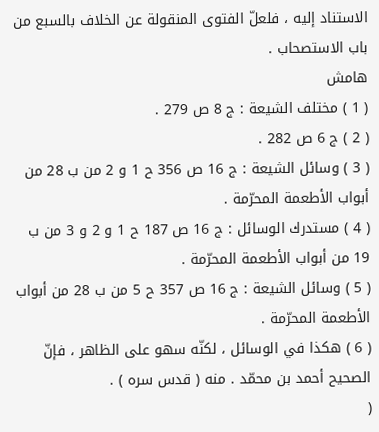الاستناد إليه ، فلعلّ الفتوى المنقولة عن الخلاف بالسبع من باب الاستصحاب .
هامش
( 1 ) مختلف الشيعة : ج 8 ص 279 .
( 2 ) ج 6 ص 282 .
( 3 ) وسائل الشيعة : ج 16 ص 356 ح 1 و 2 من ب 28 من أبواب الأطعمة المحرّمة .
( 4 ) مستدرك الوسائل : ج 16 ص 187 ح 1 و 2 و 3 من ب 19 من أبواب الأطعمة المحرّمة .
( 5 ) وسائل الشيعة : ج 16 ص 357 ح 5 من ب 28 من أبواب الأطعمة المحرّمة .
( 6 ) هكذا في الوسائل ، لكنّه سهو على الظاهر ، فإنّ الصحيح أحمد بن محمّد . منه ( قدس سره ) .
(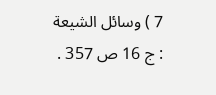7 ) وسائل الشيعة : ج 16 ص 357 .